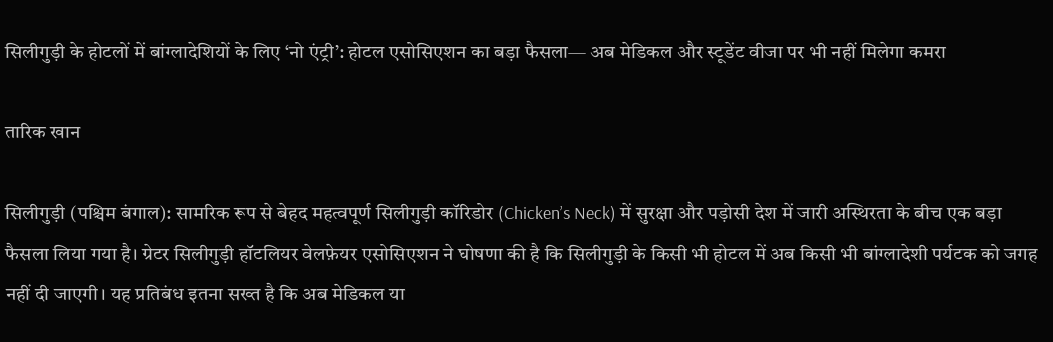सिलीगुड़ी के होटलों में बांग्लादेशियों के लिए ‘नो एंट्री’: होटल एसोसिएशन का बड़ा फैसला— अब मेडिकल और स्टूडेंट वीजा पर भी नहीं मिलेगा कमरा

तारिक खान

सिलीगुड़ी (पश्चिम बंगाल): सामरिक रूप से बेहद महत्वपूर्ण सिलीगुड़ी कॉरिडोर (Chicken’s Neck) में सुरक्षा और पड़ोसी देश में जारी अस्थिरता के बीच एक बड़ा फैसला लिया गया है। ग्रेटर सिलीगुड़ी हॉटलियर वेलफ़ेयर एसोसिएशन ने घोषणा की है कि सिलीगुड़ी के किसी भी होटल में अब किसी भी बांग्लादेशी पर्यटक को जगह नहीं दी जाएगी। यह प्रतिबंध इतना सख्त है कि अब मेडिकल या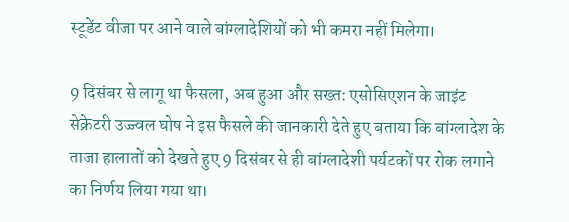स्टूडेंट वीजा पर आने वाले बांग्लादेशियों को भी कमरा नहीं मिलेगा।

9 दिसंबर से लागू था फैसला, अब हुआ और सख्त: एसोसिएशन के जाइंट सेक्रेटरी उज्ज्वल घोष ने इस फैसले की जानकारी देते हुए बताया कि बांग्लादेश के ताजा हालातों को देखते हुए 9 दिसंबर से ही बांग्लादेशी पर्यटकों पर रोक लगाने का निर्णय लिया गया था।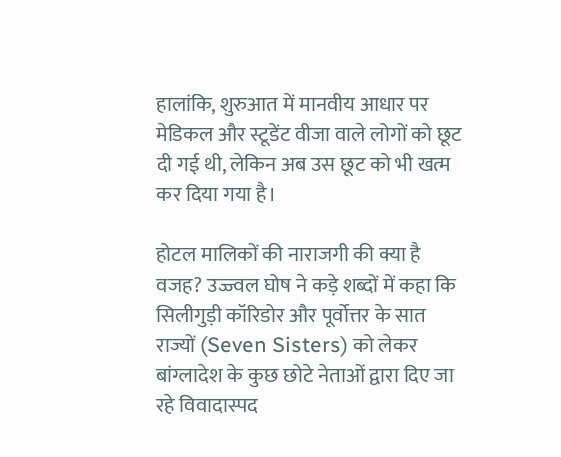हालांकि, शुरुआत में मानवीय आधार पर मेडिकल और स्टूडेंट वीजा वाले लोगों को छूट दी गई थी, लेकिन अब उस छूट को भी खत्म कर दिया गया है।

होटल मालिकों की नाराजगी की क्या है वजह? उज्ज्वल घोष ने कड़े शब्दों में कहा कि सिलीगुड़ी कॉरिडोर और पूर्वोत्तर के सात राज्यों (Seven Sisters) को लेकर बांग्लादेश के कुछ छोटे नेताओं द्वारा दिए जा रहे विवादास्पद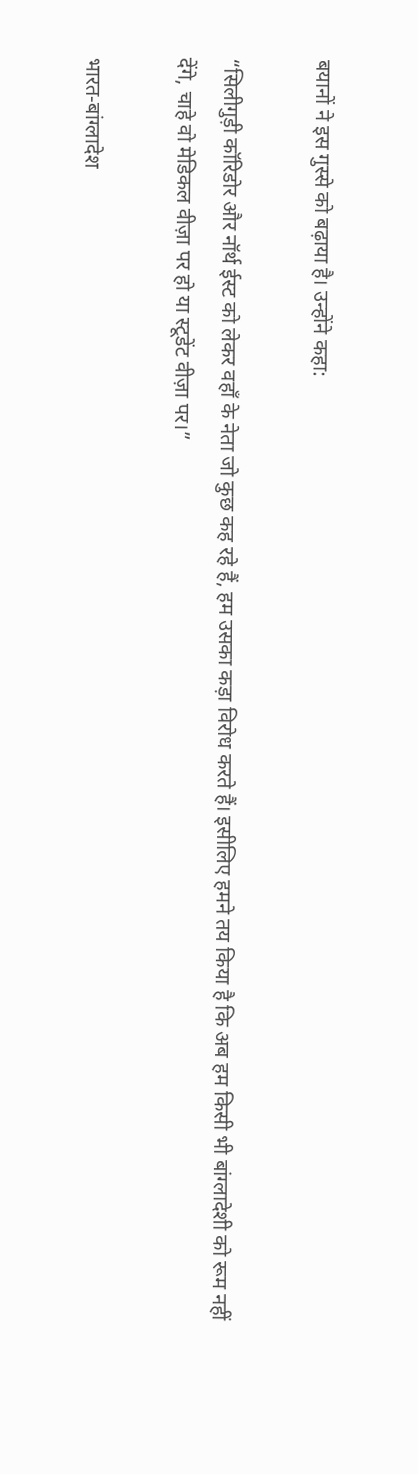बयानों ने इस गुस्से को बढ़ाया है। उन्होंने कहा:

“सिलीगुड़ी कॉरिडोर और नॉर्थ ईस्ट को लेकर वहाँ के नेता जो कुछ कह रहे हैं, हम उसका कड़ा विरोध करते हैं। इसीलिए हमने तय किया है कि अब हम किसी भी बांग्लादेशी को रूम नहीं देंगे, चाहे वो मेडिकल वीज़ा पर हो या स्टूडेंट वीज़ा पर।”

भारत-बांग्लादेश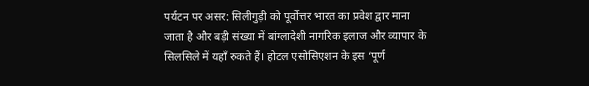पर्यटन पर असर: सिलीगुड़ी को पूर्वोत्तर भारत का प्रवेश द्वार माना जाता है और बड़ी संख्या में बांग्लादेशी नागरिक इलाज और व्यापार के सिलसिले में यहाँ रुकते हैं। होटल एसोसिएशन के इस ‘पूर्ण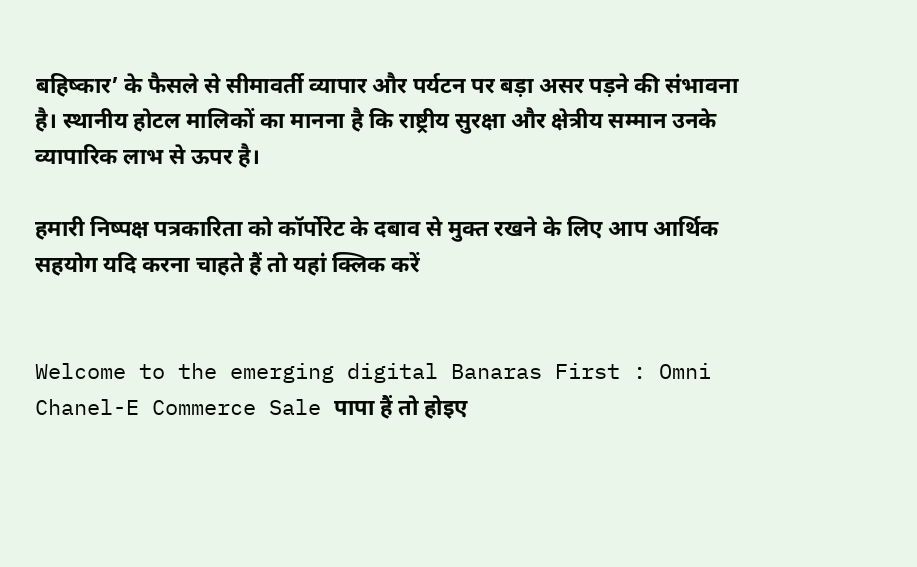बहिष्कार’ के फैसले से सीमावर्ती व्यापार और पर्यटन पर बड़ा असर पड़ने की संभावना है। स्थानीय होटल मालिकों का मानना है कि राष्ट्रीय सुरक्षा और क्षेत्रीय सम्मान उनके व्यापारिक लाभ से ऊपर है।

हमारी निष्पक्ष पत्रकारिता को कॉर्पोरेट के दबाव से मुक्त रखने के लिए आप आर्थिक सहयोग यदि करना चाहते हैं तो यहां क्लिक करें


Welcome to the emerging digital Banaras First : Omni Chanel-E Commerce Sale पापा हैं तो होइए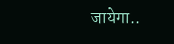जायेगा..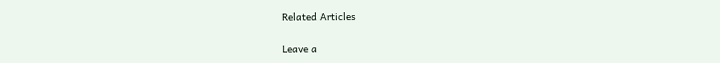Related Articles

Leave a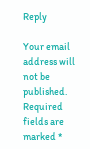Reply

Your email address will not be published. Required fields are marked *